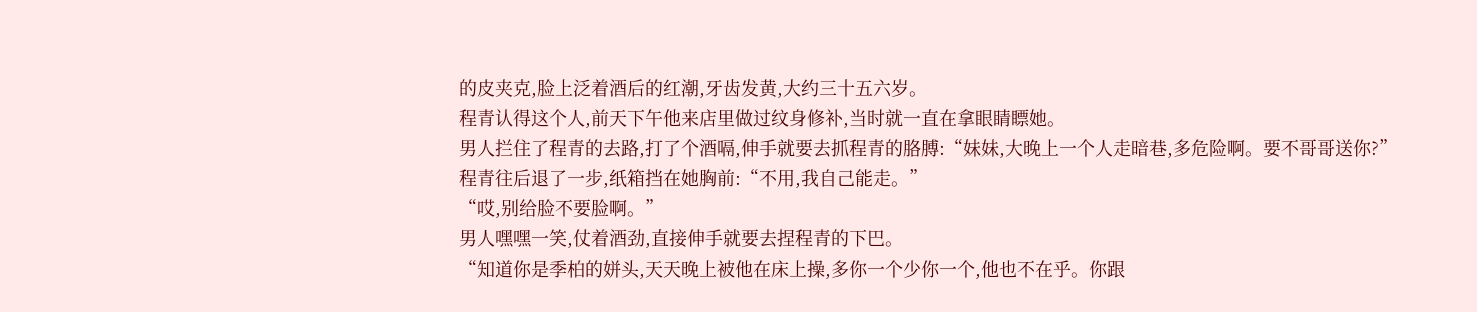的皮夹克,脸上泛着酒后的红潮,牙齿发黄,大约三十五六岁。
程青认得这个人,前天下午他来店里做过纹身修补,当时就一直在拿眼睛瞟她。
男人拦住了程青的去路,打了个酒嗝,伸手就要去抓程青的胳膊:“妹妹,大晚上一个人走暗巷,多危险啊。要不哥哥送你?”
程青往后退了一步,纸箱挡在她胸前:“不用,我自己能走。”
“哎,别给脸不要脸啊。”
男人嘿嘿一笑,仗着酒劲,直接伸手就要去捏程青的下巴。
“知道你是季柏的姘头,天天晚上被他在床上操,多你一个少你一个,他也不在乎。你跟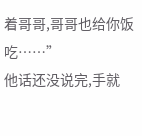着哥哥,哥哥也给你饭吃……”
他话还没说完,手就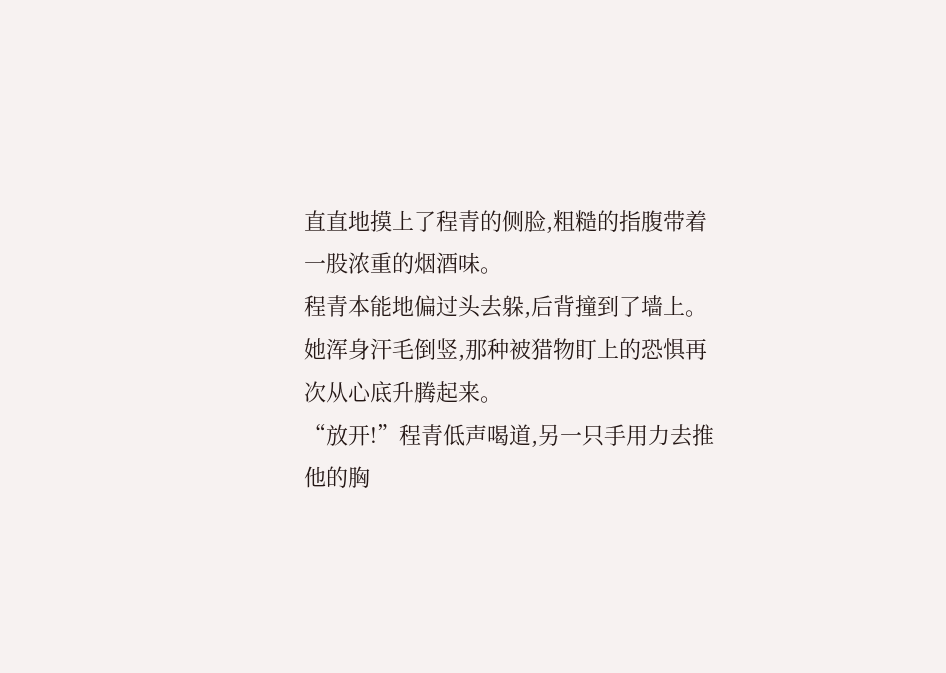直直地摸上了程青的侧脸,粗糙的指腹带着一股浓重的烟酒味。
程青本能地偏过头去躲,后背撞到了墙上。
她浑身汗毛倒竖,那种被猎物盯上的恐惧再次从心底升腾起来。
“放开!”程青低声喝道,另一只手用力去推他的胸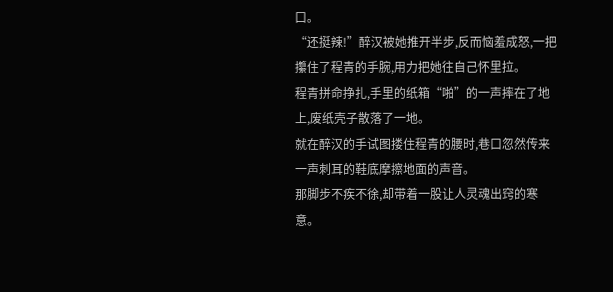口。
“还挺辣!”醉汉被她推开半步,反而恼羞成怒,一把攥住了程青的手腕,用力把她往自己怀里拉。
程青拼命挣扎,手里的纸箱“啪”的一声摔在了地上,废纸壳子散落了一地。
就在醉汉的手试图搂住程青的腰时,巷口忽然传来一声刺耳的鞋底摩擦地面的声音。
那脚步不疾不徐,却带着一股让人灵魂出窍的寒意。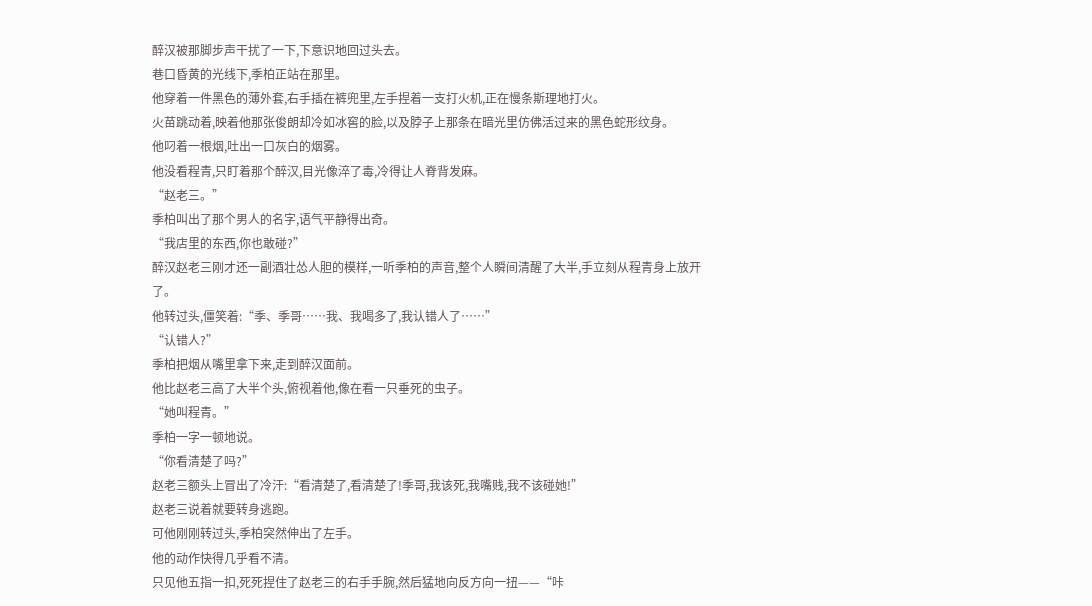醉汉被那脚步声干扰了一下,下意识地回过头去。
巷口昏黄的光线下,季柏正站在那里。
他穿着一件黑色的薄外套,右手插在裤兜里,左手捏着一支打火机,正在慢条斯理地打火。
火苗跳动着,映着他那张俊朗却冷如冰窖的脸,以及脖子上那条在暗光里仿佛活过来的黑色蛇形纹身。
他叼着一根烟,吐出一口灰白的烟雾。
他没看程青,只盯着那个醉汉,目光像淬了毒,冷得让人脊背发麻。
“赵老三。”
季柏叫出了那个男人的名字,语气平静得出奇。
“我店里的东西,你也敢碰?”
醉汉赵老三刚才还一副酒壮怂人胆的模样,一听季柏的声音,整个人瞬间清醒了大半,手立刻从程青身上放开了。
他转过头,僵笑着:“季、季哥……我、我喝多了,我认错人了……”
“认错人?”
季柏把烟从嘴里拿下来,走到醉汉面前。
他比赵老三高了大半个头,俯视着他,像在看一只垂死的虫子。
“她叫程青。”
季柏一字一顿地说。
“你看清楚了吗?”
赵老三额头上冒出了冷汗:“看清楚了,看清楚了!季哥,我该死,我嘴贱,我不该碰她!”
赵老三说着就要转身逃跑。
可他刚刚转过头,季柏突然伸出了左手。
他的动作快得几乎看不清。
只见他五指一扣,死死捏住了赵老三的右手手腕,然后猛地向反方向一扭——“咔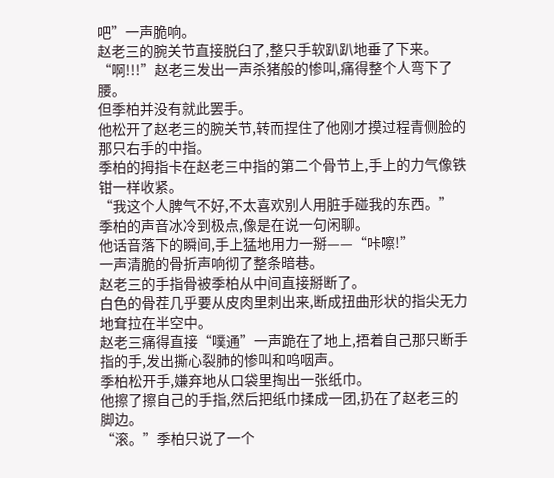吧”一声脆响。
赵老三的腕关节直接脱臼了,整只手软趴趴地垂了下来。
“啊!!!”赵老三发出一声杀猪般的惨叫,痛得整个人弯下了腰。
但季柏并没有就此罢手。
他松开了赵老三的腕关节,转而捏住了他刚才摸过程青侧脸的那只右手的中指。
季柏的拇指卡在赵老三中指的第二个骨节上,手上的力气像铁钳一样收紧。
“我这个人脾气不好,不太喜欢别人用脏手碰我的东西。”
季柏的声音冰冷到极点,像是在说一句闲聊。
他话音落下的瞬间,手上猛地用力一掰——“咔嚓!”
一声清脆的骨折声响彻了整条暗巷。
赵老三的手指骨被季柏从中间直接掰断了。
白色的骨茬几乎要从皮肉里刺出来,断成扭曲形状的指尖无力地耷拉在半空中。
赵老三痛得直接“噗通”一声跪在了地上,捂着自己那只断手指的手,发出撕心裂肺的惨叫和呜咽声。
季柏松开手,嫌弃地从口袋里掏出一张纸巾。
他擦了擦自己的手指,然后把纸巾揉成一团,扔在了赵老三的脚边。
“滚。”季柏只说了一个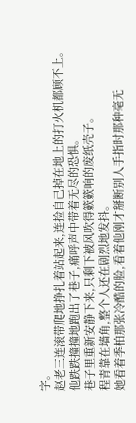字。
赵老三连滚带爬地挣扎着站起来,连捡自己掉在地上的打火机都顾不上。
他跌跌撞撞地跑出了巷子,痛呼声中带着无尽的恐惧。
巷子里重新安静下来,只剩下被风吹得簌簌响的废纸壳子。
程青靠在墙角,整个人还在剧烈地发抖。
她看着季柏那张冷酷的脸,看着他刚才掰断别人手指时那种毫无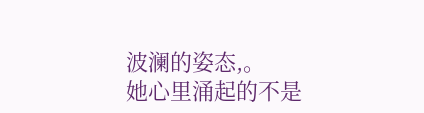波澜的姿态,。
她心里涌起的不是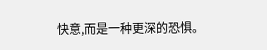快意,而是一种更深的恐惧。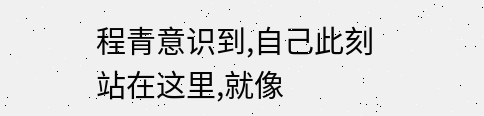程青意识到,自己此刻站在这里,就像